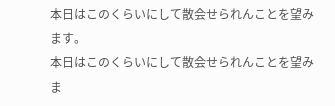本日はこのくらいにして散会せられんことを望みます。
本日はこのくらいにして散会せられんことを望みま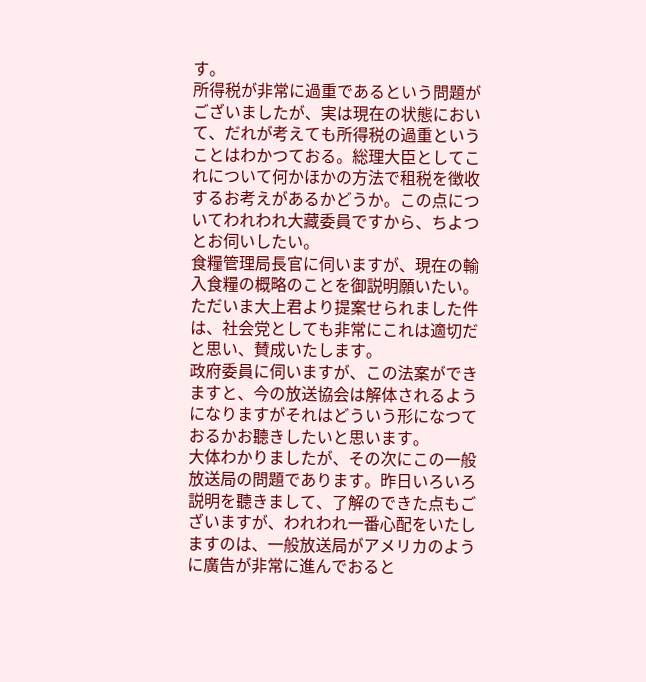す。
所得税が非常に過重であるという問題がございましたが、実は現在の状態において、だれが考えても所得税の過重ということはわかつておる。総理大臣としてこれについて何かほかの方法で租税を徴收するお考えがあるかどうか。この点についてわれわれ大藏委員ですから、ちよつとお伺いしたい。
食糧管理局長官に伺いますが、現在の輸入食糧の概略のことを御説明願いたい。
ただいま大上君より提案せられました件は、社会党としても非常にこれは適切だと思い、賛成いたします。
政府委員に伺いますが、この法案ができますと、今の放送協会は解体されるようになりますがそれはどういう形になつておるかお聽きしたいと思います。
大体わかりましたが、その次にこの一般放送局の問題であります。昨日いろいろ説明を聽きまして、了解のできた点もございますが、われわれ一番心配をいたしますのは、一般放送局がアメリカのように廣告が非常に進んでおると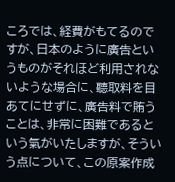ころでは、経費がもてるのですが、日本のように廣告というものがそれほど利用されないような場合に、聽取料を目あてにせずに、廣告料で賄うことは、非常に困難であるという氣がいたしますが、そういう点について、この原案作成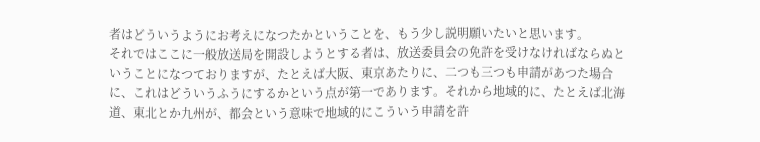者はどういうようにお考えになつたかということを、もう少し説明願いたいと思います。
それではここに一般放送局を開設しようとする者は、放送委員会の免許を受けなければならぬということになつておりますが、たとえば大阪、東京あたりに、二つも三つも申請があつた場合に、これはどういうふうにするかという点が第一であります。それから地域的に、たとえば北海道、東北とか九州が、都会という意味で地域的にこういう申請を許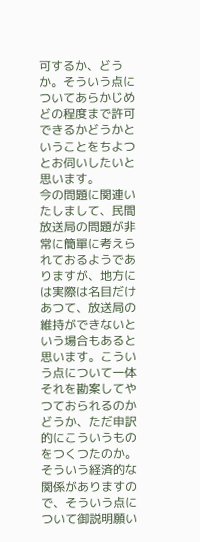可するか、どうか。そういう点についてあらかじめどの程度まで許可できるかどうかということをちよつとお伺いしたいと思います。
今の問題に関連いたしまして、民間放送局の問題が非常に簡單に考えられておるようでありますが、地方には実際は名目だけあつて、放送局の維持ができないという場合もあると思います。こういう点について一体それを勘案してやつておられるのかどうか、ただ申訳的にこういうものをつくつたのか。そういう経済的な関係がありますので、そういう点について御説明願い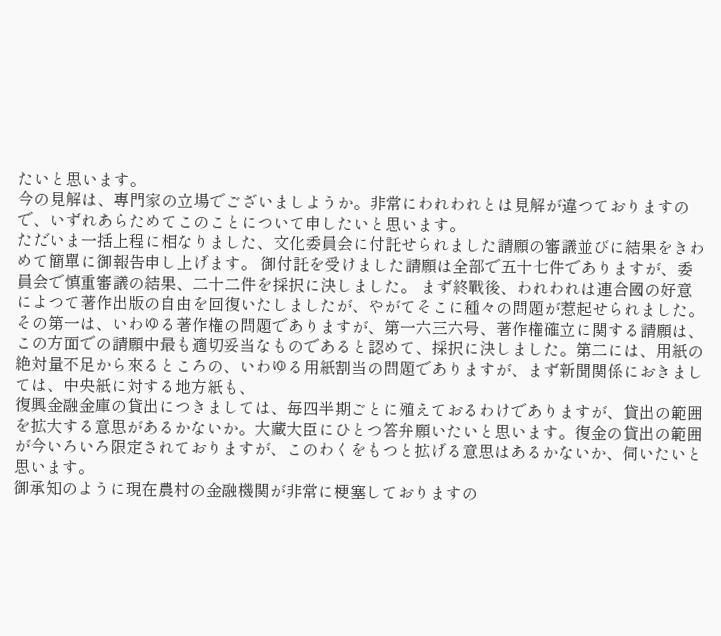たいと思います。
今の見解は、專門家の立場でございましようか。非常にわれわれとは見解が違つておりますので、いずれあらためてこのことについて申したいと思います。
ただいま一括上程に相なりました、文化委員会に付託せられました請願の審議並びに結果をきわめて簡單に御報告申し上げます。 御付託を受けました請願は全部で五十七件でありますが、委員会で慎重審議の結果、二十二件を採択に決しました。 まず終戰後、われわれは連合國の好意によつて著作出版の自由を回復いたしましたが、やがてそこに種々の問題が惹起せられました。その第一は、いわゆる著作権の問題でありますが、第一六三六号、著作権確立に関する請願は、この方面での請願中最も適切妥当なものであると認めて、採択に決しました。第二には、用紙の絶対量不足から來るところの、いわゆる用紙割当の問題でありますが、まず新聞関係におきましては、中央紙に対する地方紙も、
復興金融金庫の貸出につきましては、毎四半期ごとに殖えておるわけでありますが、貸出の範囲を拡大する意思があるかないか。大藏大臣にひとつ答弁願いたいと思います。復金の貸出の範囲が今いろいろ限定されておりますが、このわくをもつと拡げる意思はあるかないか、伺いたいと思います。
御承知のように現在農村の金融機関が非常に梗塞しておりますの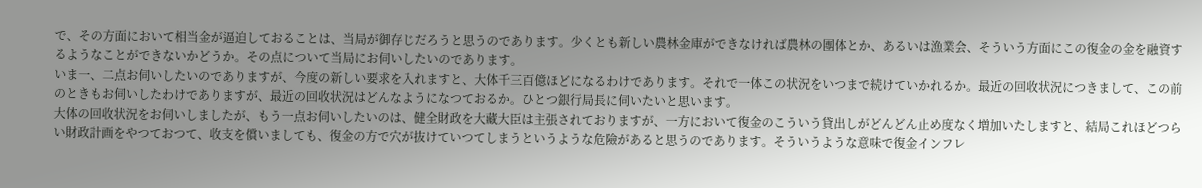で、その方面において相当金が逼迫しておることは、当局が御存じだろうと思うのであります。少くとも新しい農林金庫ができなければ農林の團体とか、あるいは漁業会、そういう方面にこの復金の金を融資するようなことができないかどうか。その点について当局にお伺いしたいのであります。
いま一、二点お伺いしたいのでありますが、今度の新しい要求を入れますと、大体千三百億ほどになるわけであります。それで一体この状況をいつまで続けていかれるか。最近の回收状況につきまして、この前のときもお伺いしたわけでありますが、最近の回收状況はどんなようになつておるか。ひとつ銀行局長に伺いたいと思います。
大体の回收状況をお伺いしましたが、もう一点お伺いしたいのは、健全財政を大藏大臣は主張されておりますが、一方において復金のこういう貸出しがどんどん止め度なく増加いたしますと、結局これほどつらい財政計画をやつておつて、收支を償いましても、復金の方で穴が抜けていつてしまうというような危險があると思うのであります。そういうような意味で復金インフレ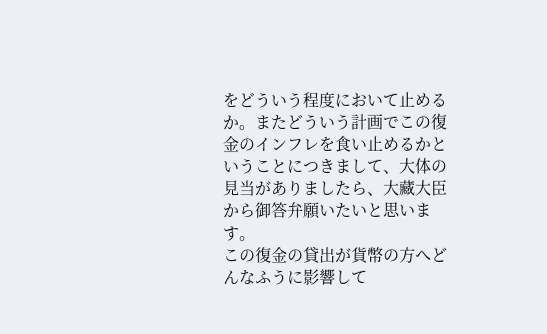をどういう程度において止めるか。またどういう計画でこの復金のインフレを食い止めるかということにつきまして、大体の見当がありましたら、大藏大臣から御答弁願いたいと思います。
この復金の貸出が貨幣の方へどんなふうに影響して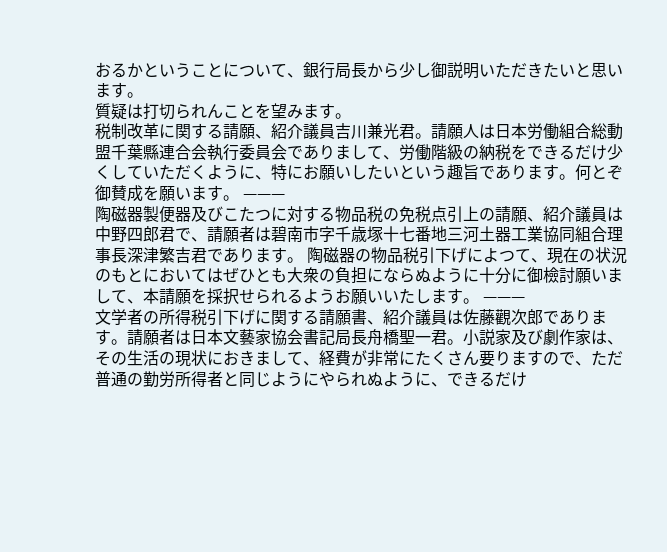おるかということについて、銀行局長から少し御説明いただきたいと思います。
質疑は打切られんことを望みます。
税制改革に関する請願、紹介議員吉川兼光君。請願人は日本労働組合総動盟千葉縣連合会執行委員会でありまして、労働階級の納税をできるだけ少くしていただくように、特にお願いしたいという趣旨であります。何とぞ御賛成を願います。 ———
陶磁器製便器及びこたつに対する物品税の免税点引上の請願、紹介議員は中野四郎君で、請願者は碧南市字千歳塚十七番地三河土器工業協同組合理事長深津繁吉君であります。 陶磁器の物品税引下げによつて、現在の状況のもとにおいてはぜひとも大衆の負担にならぬように十分に御檢討願いまして、本請願を採択せられるようお願いいたします。 ———
文学者の所得税引下げに関する請願書、紹介議員は佐藤觀次郎であります。請願者は日本文藝家協会書記局長舟橋聖一君。小説家及び劇作家は、その生活の現状におきまして、経費が非常にたくさん要りますので、ただ普通の勤労所得者と同じようにやられぬように、できるだけ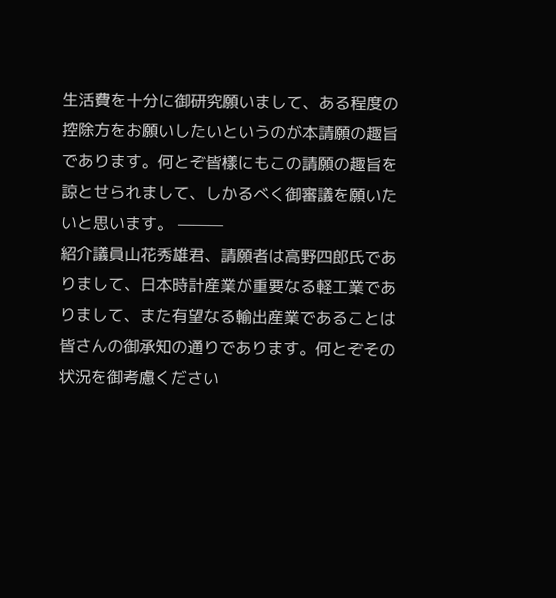生活費を十分に御研究願いまして、ある程度の控除方をお願いしたいというのが本請願の趣旨であります。何とぞ皆樣にもこの請願の趣旨を諒とせられまして、しかるべく御審議を願いたいと思います。 ———
紹介議員山花秀雄君、請願者は高野四郎氏でありまして、日本時計産業が重要なる軽工業でありまして、また有望なる輸出産業であることは皆さんの御承知の通りであります。何とぞその状況を御考慮ください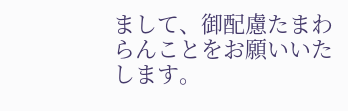まして、御配慮たまわらんことをお願いいたします。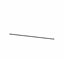———